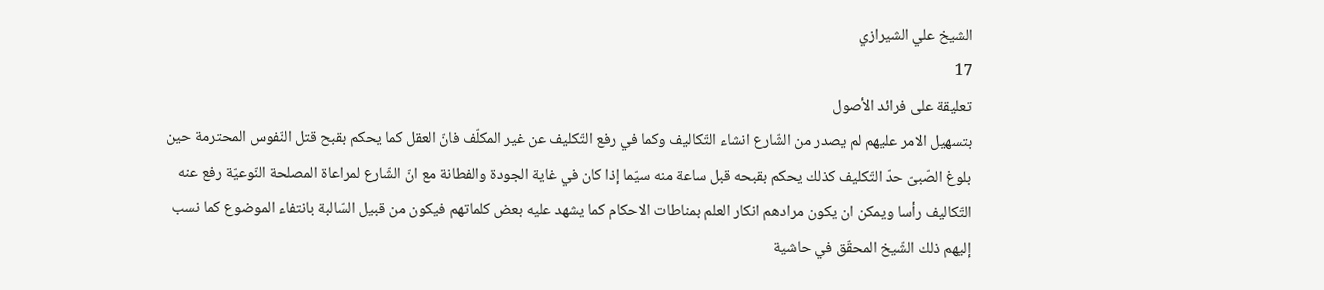الشيخ علي الشيرازي
17
تعليقة على فرائد الأصول
بتسهيل الامر عليهم لم يصدر من الشّارع انشاء التّكاليف وكما في رفع التّكليف عن غير المكلّف فانّ العقل كما يحكم بقبح قتل النّفوس المحترمة حين بلوغ الصّبىّ حدّ التّكليف كذلك يحكم بقبحه قبل ساعة منه سيّما إذا كان في غاية الجودة والفطانة مع انّ الشّارع لمراعاة المصلحة النّوعيّة رفع عنه التّكاليف رأسا ويمكن ان يكون مرادهم انكار العلم بمناطات الاحكام كما يشهد عليه بعض كلماتهم فيكون من قبيل السّالبة بانتفاء الموضوع كما نسب إليهم ذلك الشّيخ المحقّق في حاشية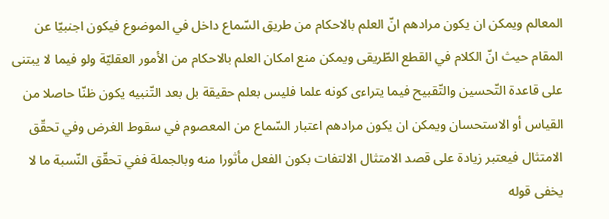المعالم ويمكن ان يكون مرادهم انّ العلم بالاحكام من طريق السّماع داخل في الموضوع فيكون اجنبيّا عن المقام حيث انّ الكلام في القطع الطّريقى ويمكن منع امكان العلم بالاحكام من الأمور العقليّة ولو فيما لا يبتنى على قاعدة التّحسين والتّقبيح فيما يتراءى كونه علما فليس بعلم حقيقة بل بعد التّنبيه يكون ظنّا حاصلا من القياس أو الاستحسان ويمكن ان يكون مرادهم اعتبار السّماع من المعصوم في سقوط الغرض وفي تحقّق الامتثال فيعتبر زيادة على قصد الامتثال الالتفات بكون الفعل مأثورا منه وبالجملة ففي تحقّق النّسبة ما لا يخفى قوله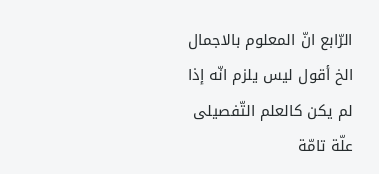الرّابع انّ المعلوم بالاجمال الخ أقول ليس يلزم انّه إذا لم يكن كالعلم التّفصيلى علّة تامّة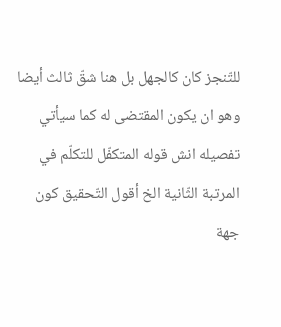للتّنجز كان كالجهل بل هنا شقّ ثالث أيضا وهو ان يكون المقتضى له كما سيأتي تفصيله انش قوله المتكفّل للتكلّم في المرتبة الثّانية الخ أقول التّحقيق كون جهة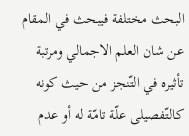البحث مختلفة فيبحث في المقام عن شان العلم الاجمالي ومرتبة تأثيره في التّنجز من حيث كونه كالتّفصيلى علّة تامّة له أو عدم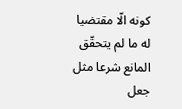كونه الّا مقتضيا له ما لم يتحقّق المانع شرعا مثل جعل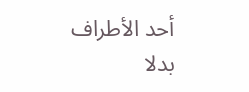أحد الأطراف بدلا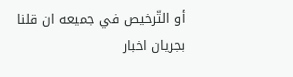أو التّرخيص في جميعه ان قلنا بجريان اخبار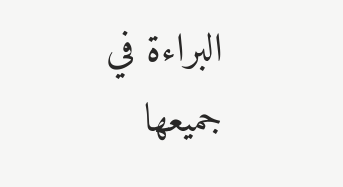البراءة في جميعها